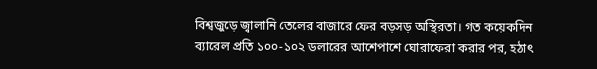বিশ্বজুড়ে জ্বালানি তেলের বাজারে ফের বড়সড় অস্থিরতা। গত কয়েকদিন ব্যারেল প্রতি ১০০-১০২ ডলারের আশেপাশে ঘোরাফেরা করার পর, হঠাৎ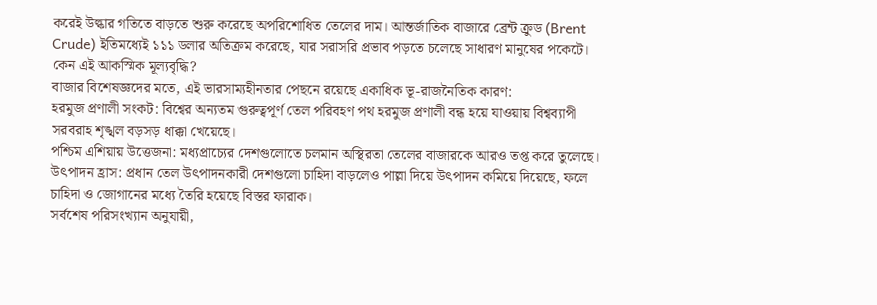করেই উল্কার গতিতে বাড়তে শুরু করেছে অপরিশোধিত তেলের দাম। আন্তর্জাতিক বাজারে ব্রেন্ট ক্রুড (Brent Crude) ইতিমধ্যেই ১১১ ডলার অতিক্রম করেছে, যার সরাসরি প্রভাব পড়তে চলেছে সাধারণ মানুষের পকেটে।
কেন এই আকস্মিক মূল্যবৃদ্ধি?
বাজার বিশেষজ্ঞদের মতে, এই ভারসাম্যহীনতার পেছনে রয়েছে একাধিক ভূ-রাজনৈতিক কারণ:
হরমুজ প্রণালী সংকট: বিশ্বের অন্যতম গুরুত্বপূর্ণ তেল পরিবহণ পথ হরমুজ প্রণালী বন্ধ হয়ে যাওয়ায় বিশ্বব্যাপী সরবরাহ শৃঙ্খল বড়সড় ধাক্কা খেয়েছে।
পশ্চিম এশিয়ায় উত্তেজনা: মধ্যপ্রাচ্যের দেশগুলোতে চলমান অস্থিরতা তেলের বাজারকে আরও তপ্ত করে তুলেছে।
উৎপাদন হ্রাস: প্রধান তেল উৎপাদনকারী দেশগুলো চাহিদা বাড়লেও পাল্লা দিয়ে উৎপাদন কমিয়ে দিয়েছে, ফলে চাহিদা ও জোগানের মধ্যে তৈরি হয়েছে বিস্তর ফারাক।
সর্বশেষ পরিসংখ্যান অনুযায়ী,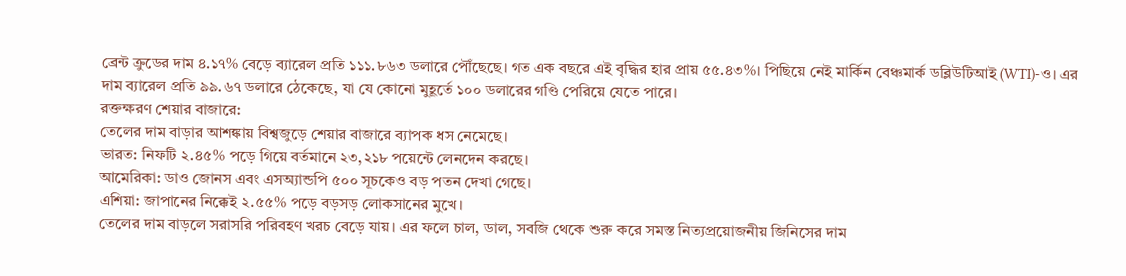ব্রেন্ট ক্রুডের দাম ৪.১৭% বেড়ে ব্যারেল প্রতি ১১১.৮৬৩ ডলারে পৌঁছেছে। গত এক বছরে এই বৃদ্ধির হার প্রায় ৫৫.৪৩%। পিছিয়ে নেই মার্কিন বেঞ্চমার্ক ডব্লিউটিআই (WTI)-ও। এর দাম ব্যারেল প্রতি ৯৯.৬৭ ডলারে ঠেকেছে, যা যে কোনো মুহূর্তে ১০০ ডলারের গণ্ডি পেরিয়ে যেতে পারে।
রক্তক্ষরণ শেয়ার বাজারে:
তেলের দাম বাড়ার আশঙ্কায় বিশ্বজুড়ে শেয়ার বাজারে ব্যাপক ধস নেমেছে।
ভারত: নিফটি ২.৪৫% পড়ে গিয়ে বর্তমানে ২৩,২১৮ পয়েন্টে লেনদেন করছে।
আমেরিকা: ডাও জোনস এবং এসঅ্যান্ডপি ৫০০ সূচকেও বড় পতন দেখা গেছে।
এশিয়া: জাপানের নিক্কেই ২.৫৫% পড়ে বড়সড় লোকসানের মুখে।
তেলের দাম বাড়লে সরাসরি পরিবহণ খরচ বেড়ে যায়। এর ফলে চাল, ডাল, সবজি থেকে শুরু করে সমস্ত নিত্যপ্রয়োজনীয় জিনিসের দাম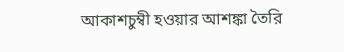আকাশচুম্বী হওয়ার আশঙ্কা তৈরি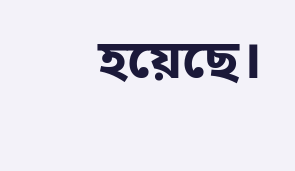হয়েছে।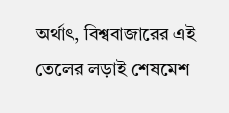অর্থাৎ, বিশ্ববাজারের এই তেলের লড়াই শেষমেশ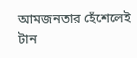আমজনতার হেঁশেলেই টান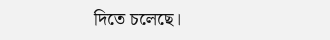দিতে চলেছে।